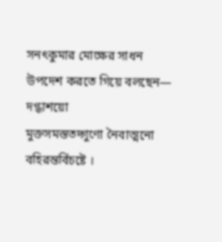সনৎকুমার মোক্ষের সাধন উপদেশ করতে গিয়ে বলছেন—
দগ্ধাশয়ো
মুক্তসমস্ততদ্গুণো নৈবাত্মনো বহিরন্তর্বিচষ্টে ।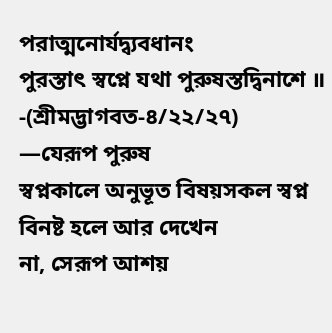পরাত্মনোর্যদ্ব্যবধানং
পুরস্তাৎ স্বপ্নে যথা পুরুষস্তদ্বিনাশে ॥
-(শ্রীমদ্ভাগবত-৪/২২/২৭)
—যেরূপ পুরুষ
স্বপ্নকালে অনুভূত বিষয়সকল স্বপ্ন বিনষ্ট হলে আর দেখেন
না, সেরূপ আশয়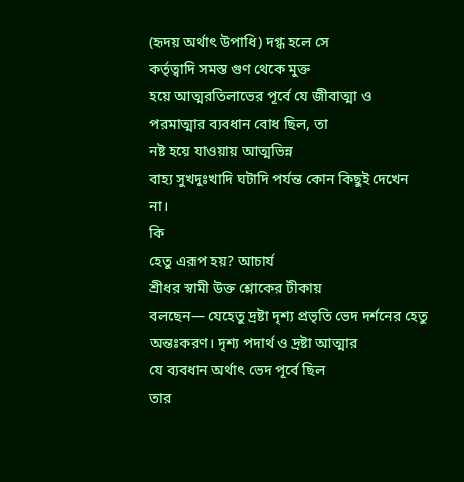(হৃদয় অর্থাৎ উপাধি) দগ্ধ হলে সে
কর্তৃত্বাদি সমস্ত গুণ থেকে মুক্ত
হয়ে আত্মরতিলাভের পূর্বে যে জীবাত্মা ও
পরমাত্মার ব্যবধান বোধ ছিল, তা
নষ্ট হয়ে যাওয়ায় আত্মভিন্ন
বাহ্য সুখদুঃখাদি ঘটাদি পর্যন্ত কোন কিছুই দেখেন
না।
কি
হেতু এরূপ হয়? আচার্য
শ্রীধর স্বামী উক্ত শ্লোকের টীকায়
বলছেন— যেহেতু দ্রষ্টা দৃশ্য প্রভৃতি ভেদ দর্শনের হেতু
অন্তঃকরণ। দৃশ্য পদার্থ ও দ্রষ্টা আত্মার
যে ব্যবধান অর্থাৎ ভেদ পূর্বে ছিল
তার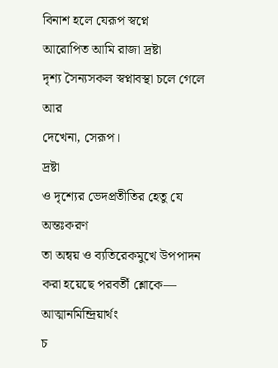বিনাশ হলে যেরূপ স্বপ্নে
আরোপিত আমি রাজা দ্রষ্টা
দৃশ্য সৈন্যসকল স্বপ্নাবস্থা চলে গেলে আর
দেখেনা, সেরূপ।
দ্রষ্টা
ও দৃশ্যের ভেদপ্রতীতির হেতু যে অন্তঃকরণ
তা অন্বয় ও ব্যতিরেকমুখে উপপাদন
করা হয়েছে পরবর্তী শ্লোকে—
আত্মানমিন্দ্রিয়ার্থং
চ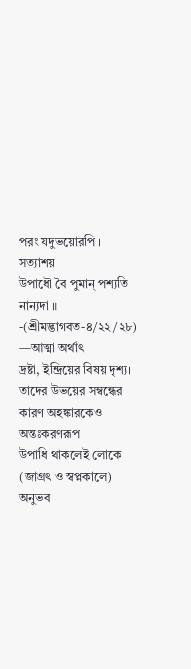পরং যদুভয়োরপি ।
সত্যাশয়
উপাধৌ বৈ পুমান্ পশ্যতি
নান্যদা ॥
-(শ্রীমদ্ভাগবত-৪/২২/২৮)
—আত্মা অর্থাৎ
দ্রষ্টা, ইন্দ্রিয়ের বিষয় দৃশ্য। তাদের উভয়ের সম্বন্ধের কারণ অহঙ্কারকেও অন্তঃকরণরূপ
উপাধি থাকলেই লোকে (জাগ্রৎ ও স্বপ্নকালে) অনুভব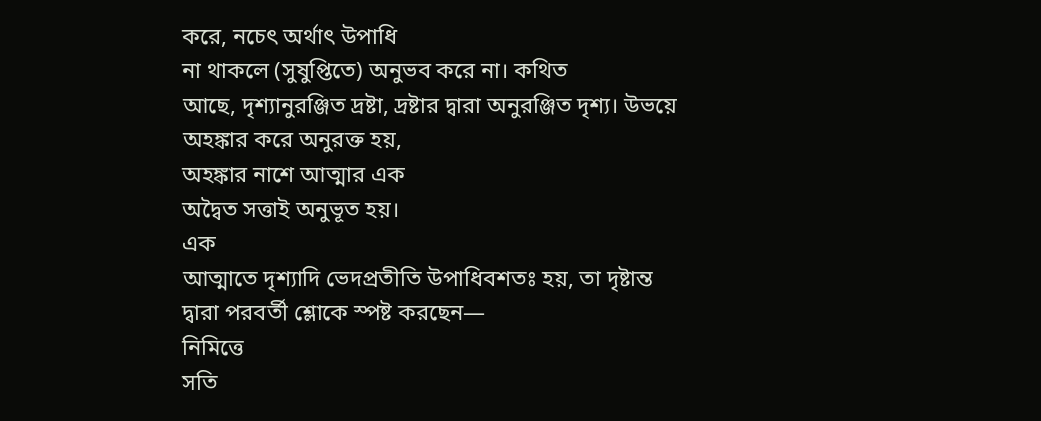করে, নচেৎ অর্থাৎ উপাধি
না থাকলে (সুষুপ্তিতে) অনুভব করে না। কথিত
আছে, দৃশ্যানুরঞ্জিত দ্রষ্টা, দ্রষ্টার দ্বারা অনুরঞ্জিত দৃশ্য। উভয়ে অহঙ্কার করে অনুরক্ত হয়,
অহঙ্কার নাশে আত্মার এক
অদ্বৈত সত্তাই অনুভূত হয়।
এক
আত্মাতে দৃশ্যাদি ভেদপ্রতীতি উপাধিবশতঃ হয়, তা দৃষ্টান্ত
দ্বারা পরবর্তী শ্লোকে স্পষ্ট করছেন—
নিমিত্তে
সতি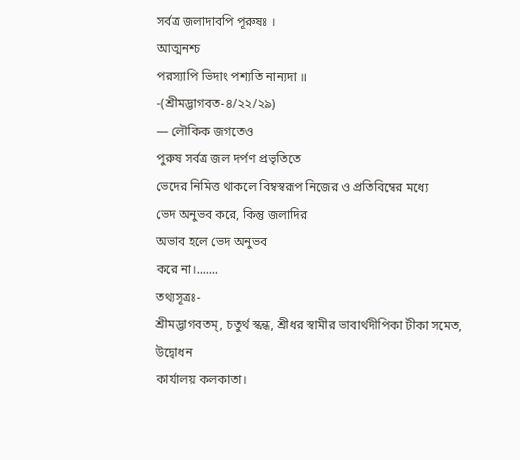সর্বত্র জলাদাবপি পূরুষঃ ।
আত্মনশ্চ
পরস্যাপি ভিদাং পশ্যতি নান্যদা ॥
-(শ্রীমদ্ভাগবত-৪/২২/২৯)
— লৌকিক জগতেও
পুরুষ সর্বত্র জল দর্পণ প্রভৃতিতে
ভেদের নিমিত্ত থাকলে বিম্বস্বরূপ নিজের ও প্রতিবিম্বের মধ্যে
ভেদ অনুভব করে, কিন্তু জলাদির
অভাব হলে ভেদ অনুভব
করে না।.......
তথ্যসূত্রঃ-
শ্রীমদ্ভাগবতম্, চতুর্থ স্কন্ধ, শ্রীধর স্বামীর ভাবার্থদীপিকা টীকা সমেত, উদ্বোধন
কার্যালয় কলকাতা।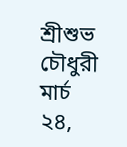শ্রীশুভ
চৌধুরী
মার্চ
২৪,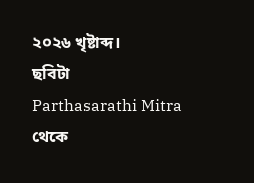২০২৬ খৃষ্টাব্দ।
ছবিটা
Parthasarathi Mitra থেকে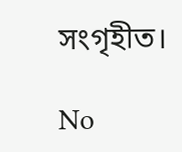সংগৃহীত।

No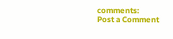comments:
Post a Comment